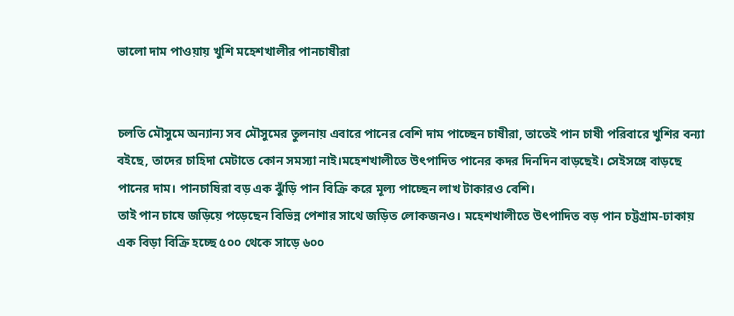ভালো দাম পাওয়ায় খুশি মহেশখালীর পানচাষীরা


চলতি মৌসুমে অন্যান্য সব মৌসুমের তুলনায় এবারে পানের বেশি দাম পাচ্ছেন চাষীরা, তাতেই পান চাষী পরিবারে খুশির বন্যা বইছে, তাদের চাহিদা মেটাতে কোন সমস্যা নাই।মহেশখালীতে উৎপাদিত পানের কদর দিনদিন বাড়ছেই। সেইসঙ্গে বাড়ছে পানের দাম। পানচাষিরা বড় এক ঝুঁড়ি পান বিক্রি করে মূল্য পাচ্ছেন লাখ টাকারও বেশি।
তাই পান চাষে জড়িয়ে পড়েছেন বিভিন্ন পেশার সাথে জড়িত লোকজনও। মহেশখালীতে উৎপাদিত বড় পান চট্টগ্রাম-ঢাকায় এক বিড়া বিক্রি হচ্ছে ৫০০ থেকে সাড়ে ৬০০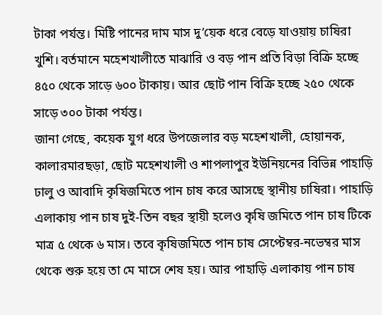টাকা পর্যন্ত। মিষ্টি পানের দাম মাস দু’য়েক ধরে বেড়ে যাওয়ায় চাষিরা খুশি। বর্তমানে মহেশখালীতে মাঝারি ও বড় পান প্রতি বিড়া বিক্রি হচ্ছে ৪৫০ থেকে সাড়ে ৬০০ টাকায়। আর ছোট পান বিক্রি হচ্ছে ২৫০ থেকে সাড়ে ৩০০ টাকা পর্যন্ত।
জানা গেছে, কয়েক যুগ ধরে উপজেলার বড় মহেশখালী, হোয়ানক, কালারমারছড়া, ছোট মহেশখালী ও শাপলাপুর ইউনিয়নের বিভিন্ন পাহাড়ি ঢালু ও আবাদি কৃষিজমিতে পান চাষ করে আসছে স্থানীয় চাষিরা। পাহাড়ি এলাকায় পান চাষ দুই-তিন বছর স্থায়ী হলেও কৃষি জমিতে পান চাষ টিকে মাত্র ৫ থেকে ৬ মাস। তবে কৃষিজমিতে পান চাষ সেপ্টেম্বর-নভেম্বর মাস থেকে শুরু হয়ে তা মে মাসে শেষ হয়। আর পাহাড়ি এলাকায় পান চাষ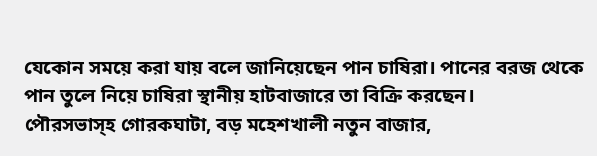যেকোন সময়ে করা যায় বলে জানিয়েছেন পান চাষিরা। পানের বরজ থেকে পান তুলে নিয়ে চাষিরা স্থানীয় হাটবাজারে তা বিক্রি করছেন।
পৌরসভাস্হ গোরকঘাটা, বড় মহেশখালী নতুন বাজার,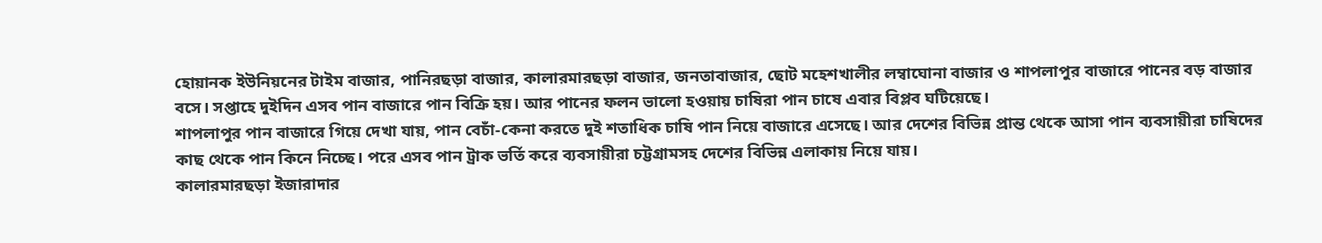হোয়ানক ইউনিয়নের টাইম বাজার, পানিরছড়া বাজার, কালারমারছড়া বাজার, জনতাবাজার, ছোট মহেশখালীর লম্বাঘোনা বাজার ও শাপলাপুর বাজারে পানের বড় বাজার বসে। সপ্তাহে দুইদিন এসব পান বাজারে পান বিক্রি হয়। আর পানের ফলন ভালো হওয়ায় চাষিরা পান চাষে এবার বিপ্লব ঘটিয়েছে।
শাপলাপুর পান বাজারে গিয়ে দেখা যায়, পান বেচাঁ-কেনা করতে দুই শতাধিক চাষি পান নিয়ে বাজারে এসেছে। আর দেশের বিভিন্ন প্রান্ত থেকে আসা পান ব্যবসায়ীরা চাষিদের কাছ থেকে পান কিনে নিচ্ছে। পরে এসব পান ট্রাক ভর্তি করে ব্যবসায়ীরা চট্টগ্রামসহ দেশের বিভিন্ন এলাকায় নিয়ে যায়।
কালারমারছড়া ইজারাদার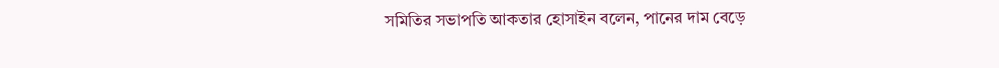সমিতির সভাপতি আকতার হোসাইন বলেন, পানের দাম বেড়ে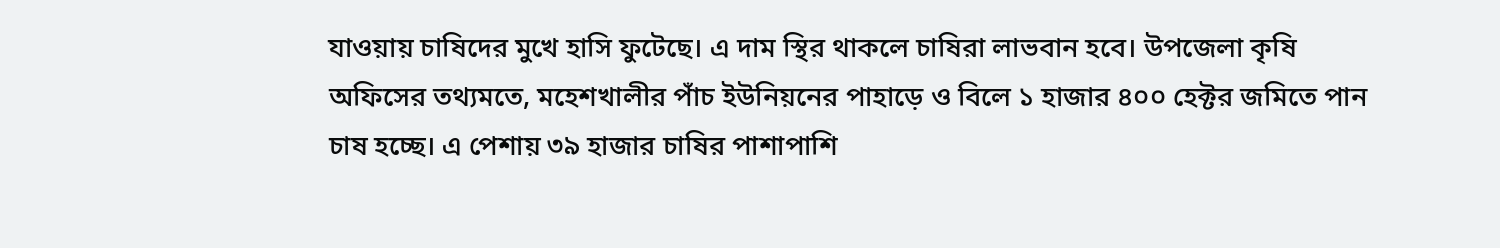যাওয়ায় চাষিদের মুখে হাসি ফুটেছে। এ দাম স্থির থাকলে চাষিরা লাভবান হবে। উপজেলা কৃষি অফিসের তথ্যমতে, মহেশখালীর পাঁচ ইউনিয়নের পাহাড়ে ও বিলে ১ হাজার ৪০০ হেক্টর জমিতে পান চাষ হচ্ছে। এ পেশায় ৩৯ হাজার চাষির পাশাপাশি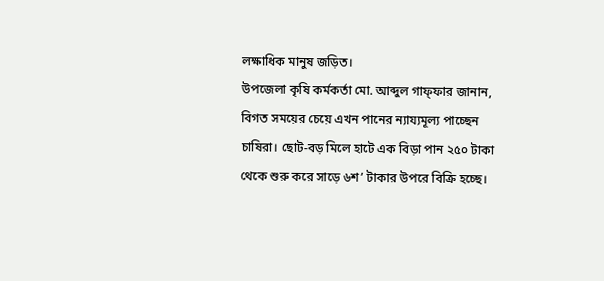লক্ষাধিক মানুষ জড়িত।
উপজেলা কৃষি কর্মকর্তা মো. আব্দুল গাফ্ফার জানান, বিগত সময়ের চেয়ে এখন পানের ন্যায্যমূল্য পাচ্ছেন চাষিরা। ছোট-বড় মিলে হাটে এক বিড়া পান ২৫০ টাকা থেকে শুরু করে সাড়ে ৬শ’ টাকার উপরে বিক্রি হচ্ছে।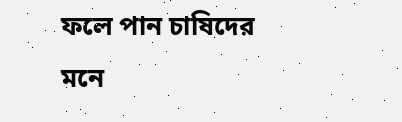ফলে পান চাষিদের মনে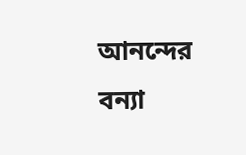আনন্দের বন্যা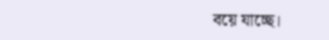বয়ে যাচ্ছে।